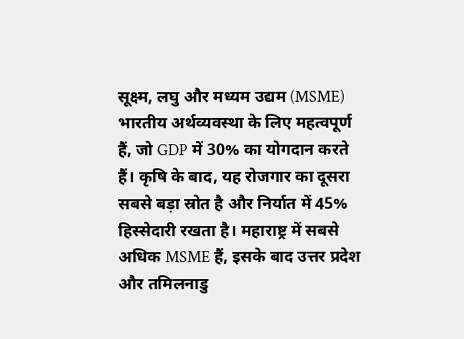सूक्ष्म, लघु और मध्यम उद्यम (MSME) भारतीय अर्थव्यवस्था के लिए महत्वपूर्ण हैं, जो GDP में 30% का योगदान करते हैं। कृषि के बाद, यह रोजगार का दूसरा सबसे बड़ा स्रोत है और निर्यात में 45% हिस्सेदारी रखता है। महाराष्ट्र में सबसे अधिक MSME हैं, इसके बाद उत्तर प्रदेश और तमिलनाडु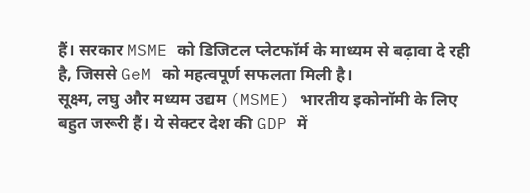हैं। सरकार MSME को डिजिटल प्लेटफॉर्म के माध्यम से बढ़ावा दे रही है, जिससे GeM को महत्वपूर्ण सफलता मिली है।
सूक्ष्म, लघु और मध्यम उद्यम (MSME) भारतीय इकोनॉमी के लिए बहुत जरूरी हैं। ये सेक्टर देश की GDP में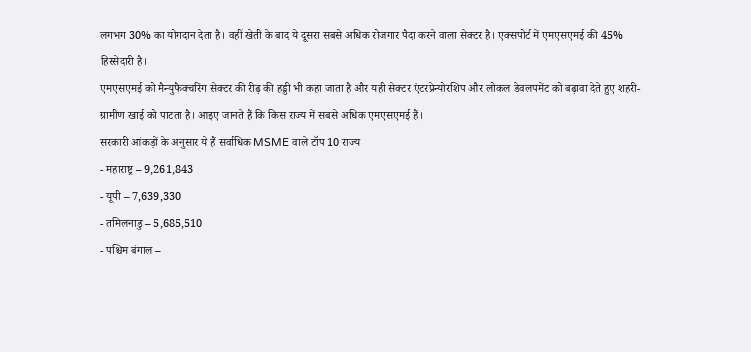लगभग 30% का योगदान देता है। वहीं खेती के बाद ये दूसरा सबसे अधिक रोजगार पैदा करने वाला सेक्टर है। एक्सपोर्ट में एमएसएमई की 45% हिस्सेदारी है।
एमएसएमई को मैन्युफैक्चरिंग सेक्टर की रीढ़ की हड्डी भी कहा जाता है और यही सेक्टर एंटरप्रेन्योरशिप और लोकल डेवलपमेंट को बढ़ावा देते हुए शहरी-ग्रामीण खाई को पाटता है। आइए जानते हैं कि किस राज्य में सबसे अधिक एमएसएमई हैं।
सरकारी आंकड़ों के अनुसार ये हैं सर्वाधिक MSME वाले टॉप 10 राज्य
- महाराष्ट्र – 9,261,843
- यूपी – 7,639,330
- तमिलनाडु – 5,685,510
- पश्चिम बंगाल –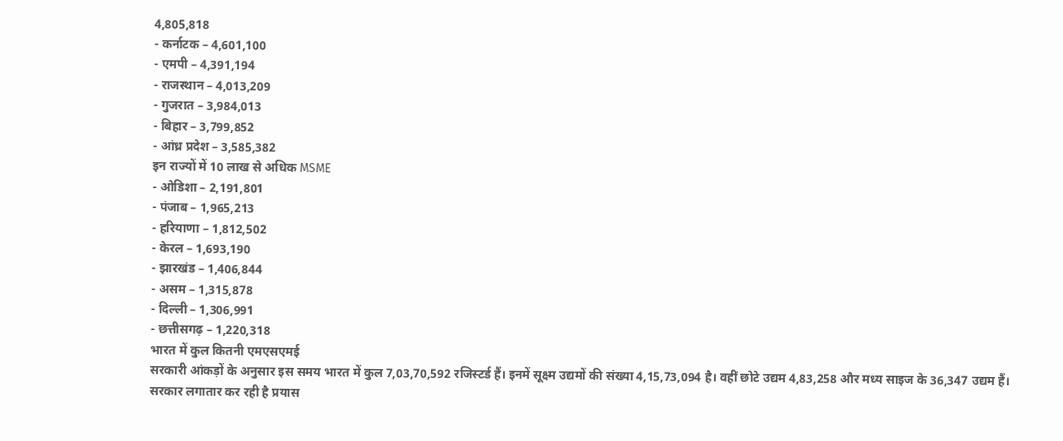4,805,818
- कर्नाटक – 4,601,100
- एमपी – 4,391,194
- राजस्थान – 4,013,209
- गुजरात – 3,984,013
- बिहार – 3,799,852
- आंध्र प्रदेश – 3,585,382
इन राज्यों में 10 लाख से अधिक MSME
- ओडिशा – 2,191,801
- पंजाब – 1,965,213
- हरियाणा – 1,812,502
- केरल – 1,693,190
- झारखंड – 1,406,844
- असम – 1,315,878
- दिल्ली – 1,306,991
- छत्तीसगढ़ – 1,220,318
भारत में कुल कितनी एमएसएमई
सरकारी आंकड़ों के अनुसार इस समय भारत में कुल 7,03,70,592 रजिस्टर्ड हैं। इनमें सूक्ष्म उद्यमों की संख्या 4,15,73,094 है। वहीं छोटे उद्यम 4,83,258 और मध्य साइज के 36,347 उद्यम हैं।
सरकार लगातार कर रही है प्रयास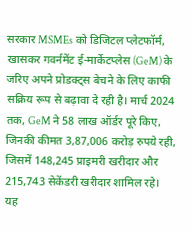सरकार MSMEs को डिजिटल प्लेटफॉर्म, खासकर गवर्नमेंट ई-मार्केटप्लेस (GeM) के जरिए अपने प्रोडक्ट्स बेचने के लिए काफी सक्रिय रूप से बढ़ावा दे रही है। मार्च 2024 तक, GeM ने 58 लाख ऑर्डर पूरे किए, जिनकी कीमत 3,87,006 करोड़ रुपये रही, जिसमें 148,245 प्राइमरी खरीदार और 215,743 सेकेंडरी खरीदार शामिल रहे।
यह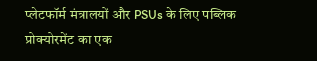प्लेटफॉर्म मंत्रालयों और PSUs के लिए पब्लिक प्रोक्योरमेंट का एक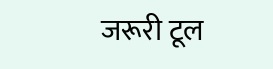जरूरी टूल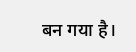बन गया है।